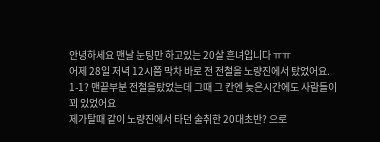안녕하세요 맨날 눈팅만 하고있는 20살 흔녀입니다 ㅠㅠ
어제 28일 저녁 12시쯤 막차 바로 전 전철을 노량진에서 탔었어요.
1-1? 맨끝부분 전철을탔었는데 그때 그 칸엔 늦은시간에도 사람들이 꾀 있었어요
제가탈때 같이 노량진에서 타던 술취한 20대초반? 으로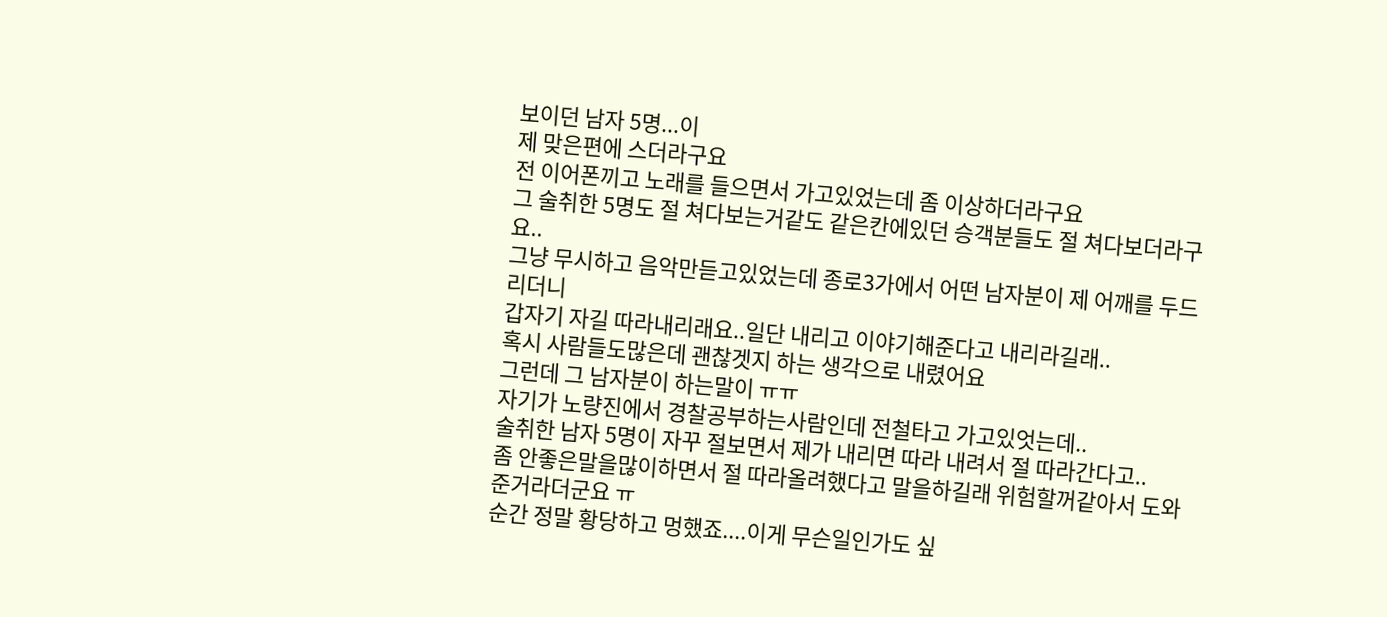보이던 남자 5명...이
제 맞은편에 스더라구요
전 이어폰끼고 노래를 들으면서 가고있었는데 좀 이상하더라구요
그 술취한 5명도 절 쳐다보는거같도 같은칸에있던 승객분들도 절 쳐다보더라구요..
그냥 무시하고 음악만듣고있었는데 종로3가에서 어떤 남자분이 제 어깨를 두드리더니
갑자기 자길 따라내리래요..일단 내리고 이야기해준다고 내리라길래..
혹시 사람들도많은데 괜찮겟지 하는 생각으로 내렸어요
그런데 그 남자분이 하는말이 ㅠㅠ
자기가 노량진에서 경찰공부하는사람인데 전철타고 가고있엇는데..
술취한 남자 5명이 자꾸 절보면서 제가 내리면 따라 내려서 절 따라간다고..
좀 안좋은말을많이하면서 절 따라올려했다고 말을하길래 위험할꺼같아서 도와준거라더군요 ㅠ
순간 정말 황당하고 멍했죠....이게 무슨일인가도 싶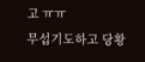고 ㅠㅠ
무섭기도하고 당황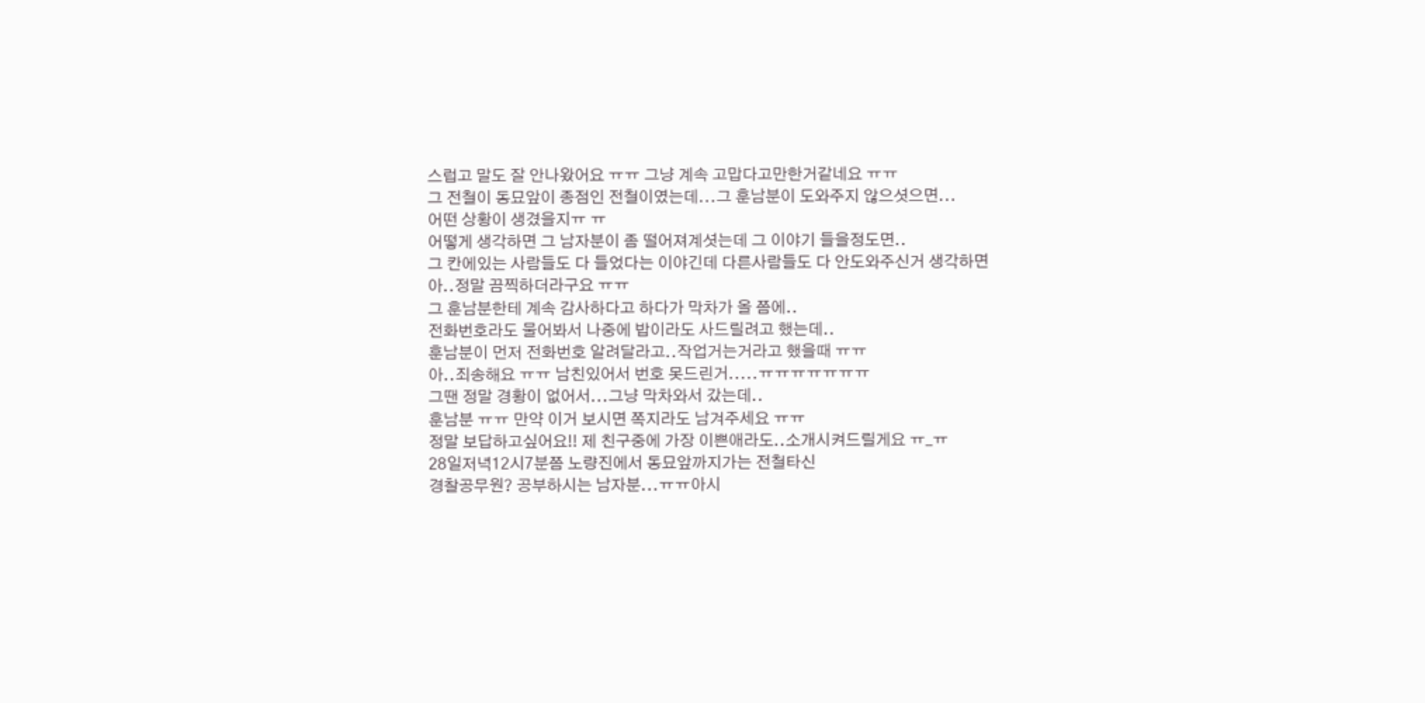스럽고 말도 잘 안나왔어요 ㅠㅠ 그냥 계속 고맙다고만한거같네요 ㅠㅠ
그 전철이 동묘앞이 종점인 전철이였는데...그 훈남분이 도와주지 않으셧으면...
어떤 상황이 생겼을지ㅠ ㅠ
어떻게 생각하면 그 남자분이 좀 떨어져계셧는데 그 이야기 들을정도면..
그 칸에있는 사람들도 다 들었다는 이야긴데 다른사람들도 다 안도와주신거 생각하면
아..정말 끔찍하더라구요 ㅠㅠ
그 훈남분한테 계속 감사하다고 하다가 막차가 올 쯤에..
전화번호라도 물어봐서 나중에 밥이라도 사드릴려고 했는데..
훈남분이 먼저 전화번호 알려달라고..작업거는거라고 했을때 ㅠㅠ
아..죄송해요 ㅠㅠ 남친있어서 번호 못드린거.....ㅠㅠㅠㅠㅠㅠㅠ
그땐 정말 경황이 없어서...그냥 막차와서 갔는데..
훈남분 ㅠㅠ 만약 이거 보시면 쪽지라도 남겨주세요 ㅠㅠ
정말 보답하고싶어요!! 제 친구중에 가장 이쁜애라도..소개시켜드릴게요 ㅠ_ㅠ
28일저녁12시7분쯤 노량진에서 동묘앞까지가는 전철타신
경찰공무원? 공부하시는 남자분...ㅠㅠ아시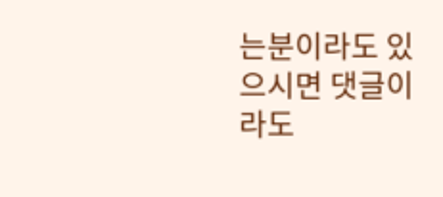는분이라도 있으시면 댓글이라도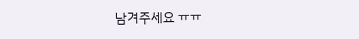남겨주세요 ㅠㅠ